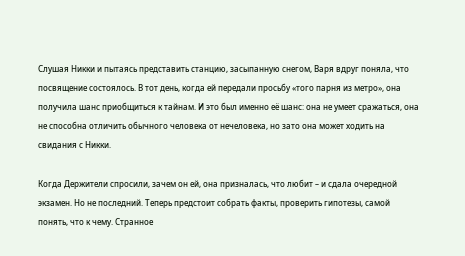Слушая Никки и пытаясь представить станцию, засыпанную снегом, Варя вдруг поняла, что посвящение состоялось. В тот день, когда ей передали просьбу «того парня из метро», она получила шанс приобщиться к тайнам. И это был именно её шанс: она не умеет сражаться, она не способна отличить обычного человека от нечеловека, но зато она может ходить на свидания с Никки.

Когда Держители спросили, зачем он ей, она призналась, что любит – и сдала очередной экзамен. Но не последний. Теперь предстоит собрать факты, проверить гипотезы, самой понять, что к чему. Странное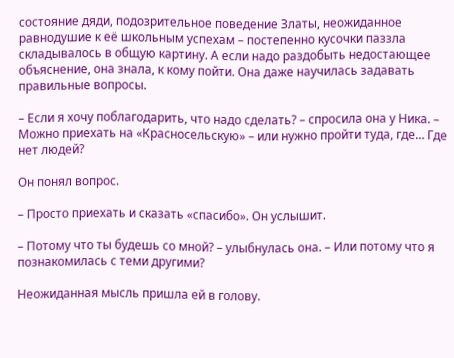состояние дяди, подозрительное поведение Златы, неожиданное равнодушие к её школьным успехам – постепенно кусочки паззла складывалось в общую картину. А если надо раздобыть недостающее объяснение, она знала, к кому пойти. Она даже научилась задавать правильные вопросы.

– Если я хочу поблагодарить, что надо сделать? – спросила она у Ника. – Можно приехать на «Красносельскую» – или нужно пройти туда, где… Где нет людей?

Он понял вопрос.

– Просто приехать и сказать «спасибо». Он услышит.

– Потому что ты будешь со мной? – улыбнулась она. – Или потому что я познакомилась с теми другими?

Неожиданная мысль пришла ей в голову.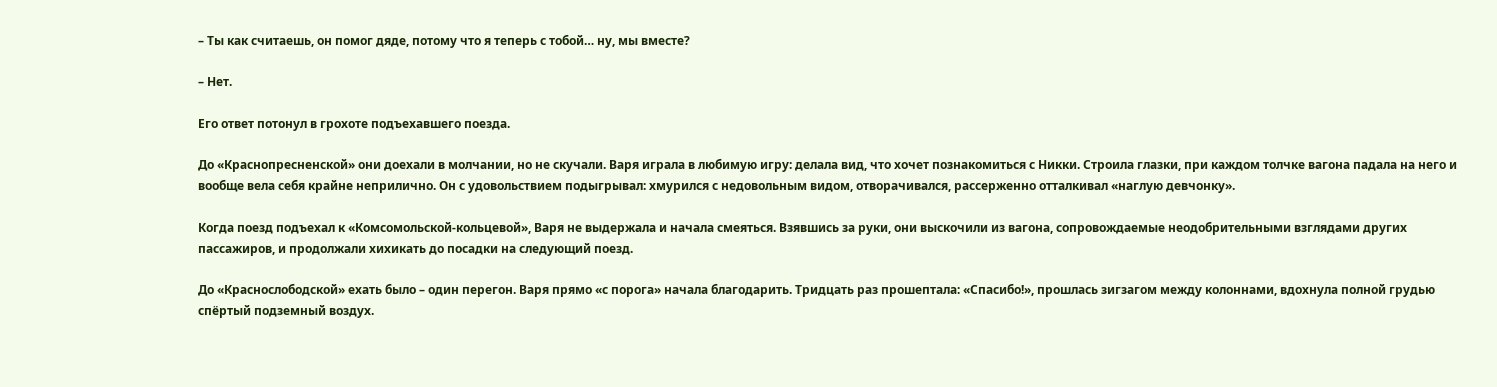– Ты как считаешь, он помог дяде, потому что я теперь с тобой… ну, мы вместе?

– Нет.

Его ответ потонул в грохоте подъехавшего поезда.

До «Краснопресненской» они доехали в молчании, но не скучали. Варя играла в любимую игру: делала вид, что хочет познакомиться с Никки. Строила глазки, при каждом толчке вагона падала на него и вообще вела себя крайне неприлично. Он с удовольствием подыгрывал: хмурился с недовольным видом, отворачивался, рассерженно отталкивал «наглую девчонку».

Когда поезд подъехал к «Комсомольской-кольцевой», Варя не выдержала и начала смеяться. Взявшись за руки, они выскочили из вагона, сопровождаемые неодобрительными взглядами других пассажиров, и продолжали хихикать до посадки на следующий поезд.

До «Краснослободской» ехать было – один перегон. Варя прямо «с порога» начала благодарить. Тридцать раз прошептала: «Спасибо!», прошлась зигзагом между колоннами, вдохнула полной грудью спёртый подземный воздух.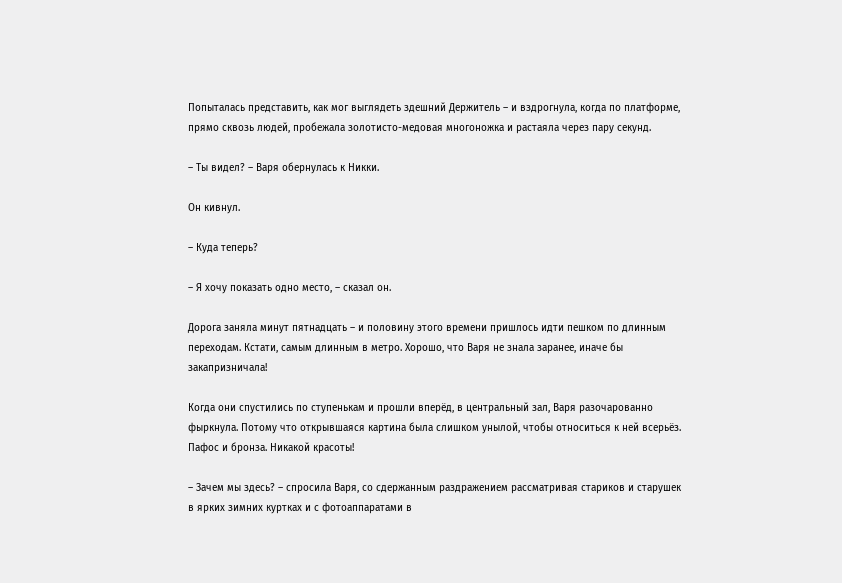Попыталась представить, как мог выглядеть здешний Держитель – и вздрогнула, когда по платформе, прямо сквозь людей, пробежала золотисто-медовая многоножка и растаяла через пару секунд.

– Ты видел? – Варя обернулась к Никки.

Он кивнул.

– Куда теперь?

– Я хочу показать одно место, – сказал он.

Дорога заняла минут пятнадцать – и половину этого времени пришлось идти пешком по длинным переходам. Кстати, самым длинным в метро. Хорошо, что Варя не знала заранее, иначе бы закапризничала!

Когда они спустились по ступенькам и прошли вперёд, в центральный зал, Варя разочарованно фыркнула. Потому что открывшаяся картина была слишком унылой, чтобы относиться к ней всерьёз. Пафос и бронза. Никакой красоты!

– Зачем мы здесь? – спросила Варя, со сдержанным раздражением рассматривая стариков и старушек в ярких зимних куртках и с фотоаппаратами в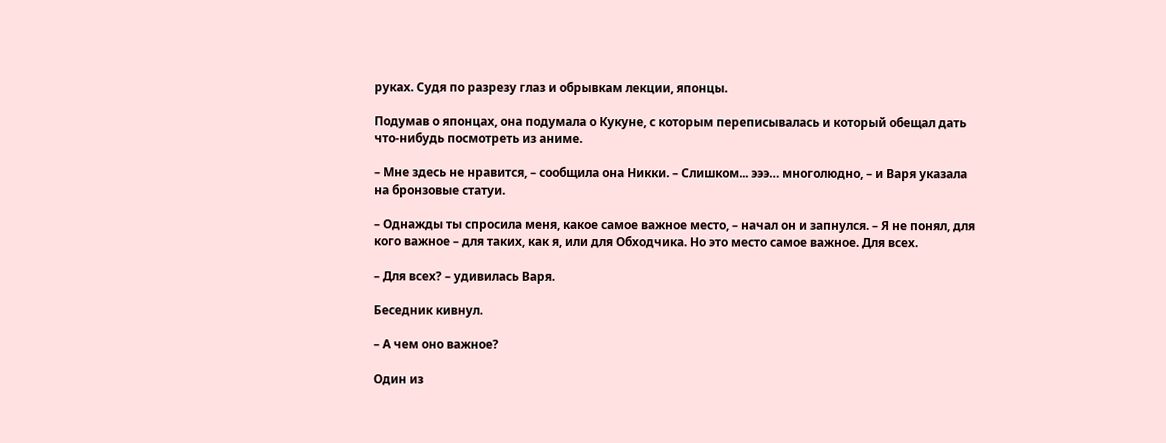руках. Судя по разрезу глаз и обрывкам лекции, японцы.

Подумав о японцах, она подумала о Кукуне, с которым переписывалась и который обещал дать что-нибудь посмотреть из аниме.

– Мне здесь не нравится, – сообщила она Никки. – Слишком... эээ… многолюдно, – и Варя указала на бронзовые статуи.

– Однажды ты спросила меня, какое самое важное место, – начал он и запнулся. – Я не понял, для кого важное – для таких, как я, или для Обходчика. Но это место самое важное. Для всех.

– Для всех? – удивилась Варя.

Беседник кивнул.

– А чем оно важное?

Один из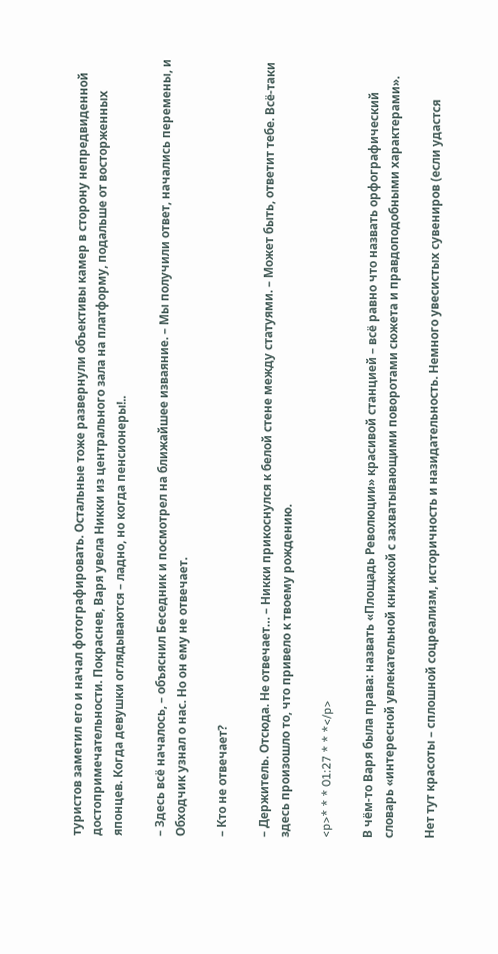туристов заметил его и начал фотографировать. Остальные тоже развернули объективы камер в сторону непредвиденной достопримечательности. Покраснев, Варя увела Никки из центрального зала на платформу, подальше от восторженных японцев. Когда девушки оглядываются – ладно, но когда пенсионеры!..

– Здесь всё началось, – объяснил Беседник и посмотрел на ближайшее изваяние. – Мы получили ответ, начались перемены, и Обходчик узнал о нас. Но он ему не отвечает.

– Кто не отвечает?

– Держитель. Отсюда. Не отвечает… – Никки прикоснулся к белой стене между статуями. – Может быть, ответит тебе. Всё-таки здесь произошло то, что привело к твоему рождению.

<p>* * * 01:27 * * *</p>

В чём-то Варя была права: назвать «Площадь Революции» красивой станцией – всё равно что назвать орфографический словарь «интересной увлекательной книжкой с захватывающими поворотами сюжета и правдоподобными характерами».

Нет тут красоты – сплошной соцреализм, историчность и назидательность. Немного увесистых сувениров (если удастся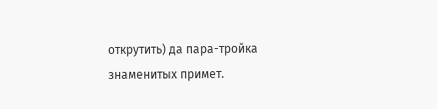открутить) да пара-тройка знаменитых примет.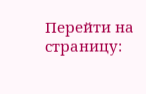Перейти на страницу: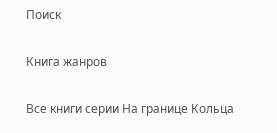Поиск

Книга жанров

Все книги серии На границе Кольца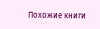Похожие книги